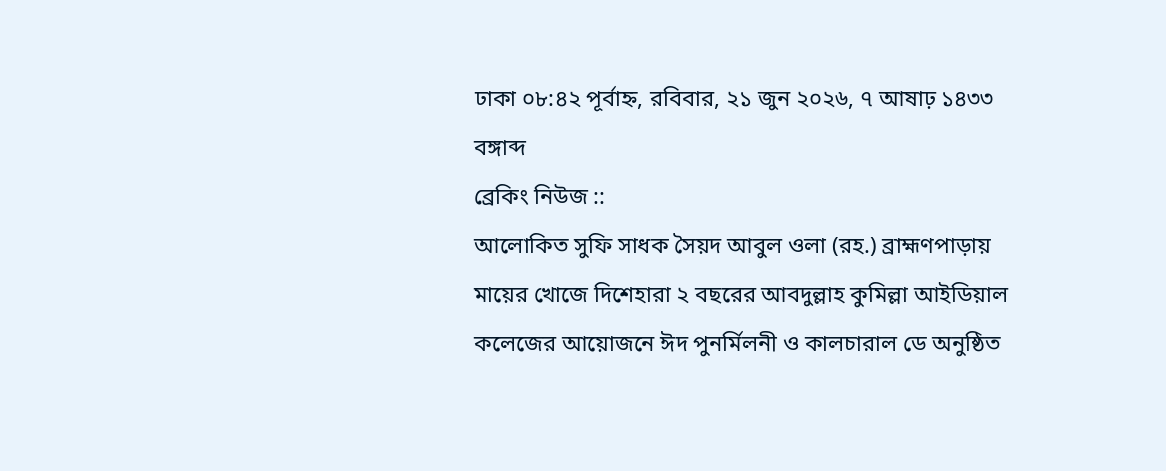ঢাকা ০৮:৪২ পূর্বাহ্ন, রবিবার, ২১ জুন ২০২৬, ৭ আষাঢ় ১৪৩৩ বঙ্গাব্দ
ব্রেকিং নিউজ ::
আলোকিত সুফি সাধক সৈয়দ আবুল ওলা (রহ.) ব্রাহ্মণপাড়ায় মায়ের খোজে দিশেহারা ২ বছরের আবদুল্লাহ কুমিল্লা আইডিয়াল কলেজের আয়োজনে ঈদ পুনর্মিলনী ও কালচারাল ডে অনুষ্ঠিত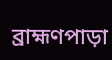ব্রাহ্মণপাড়া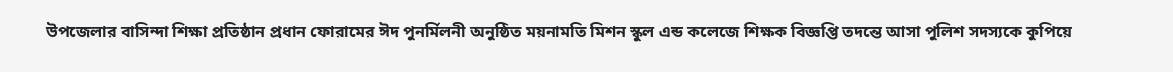উপজেলার বাসিন্দা শিক্ষা প্রতিষ্ঠান প্রধান ফোরামের ঈদ পুনর্মিলনী অনুষ্ঠিত ময়নামতি মিশন স্কুল এন্ড কলেজে শিক্ষক বিজ্ঞপ্তি তদন্তে আসা পুলিশ সদস্যকে কুপিয়ে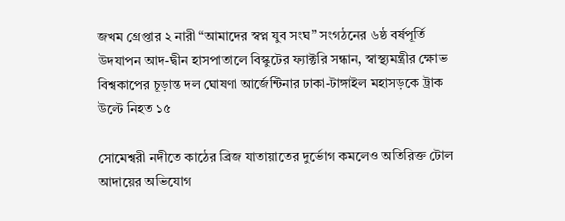জখম গ্রেপ্তার ২ নারী “আমাদের স্বপ্ন যুব সংঘ” সংগঠনের ৬ষ্ঠ বর্ষপূর্তি উদযাপন আদ-দ্বীন হাসপাতালে বিস্কুটের ফ্যাক্টরি সন্ধান, স্বাস্থ্যমন্ত্রীর ক্ষোভ বিশ্বকাপের চূড়ান্ত দল ঘোষণা আর্জেন্টিনার ঢাকা-টাঙ্গাইল মহাসড়কে ট্রাক উল্টে নিহত ১৫

সোমেশ্বরী নদীতে কাঠের ব্রিজ যাতায়াতের দুর্ভোগ কমলেও অতিরিক্ত টোল আদায়ের অভিযোগ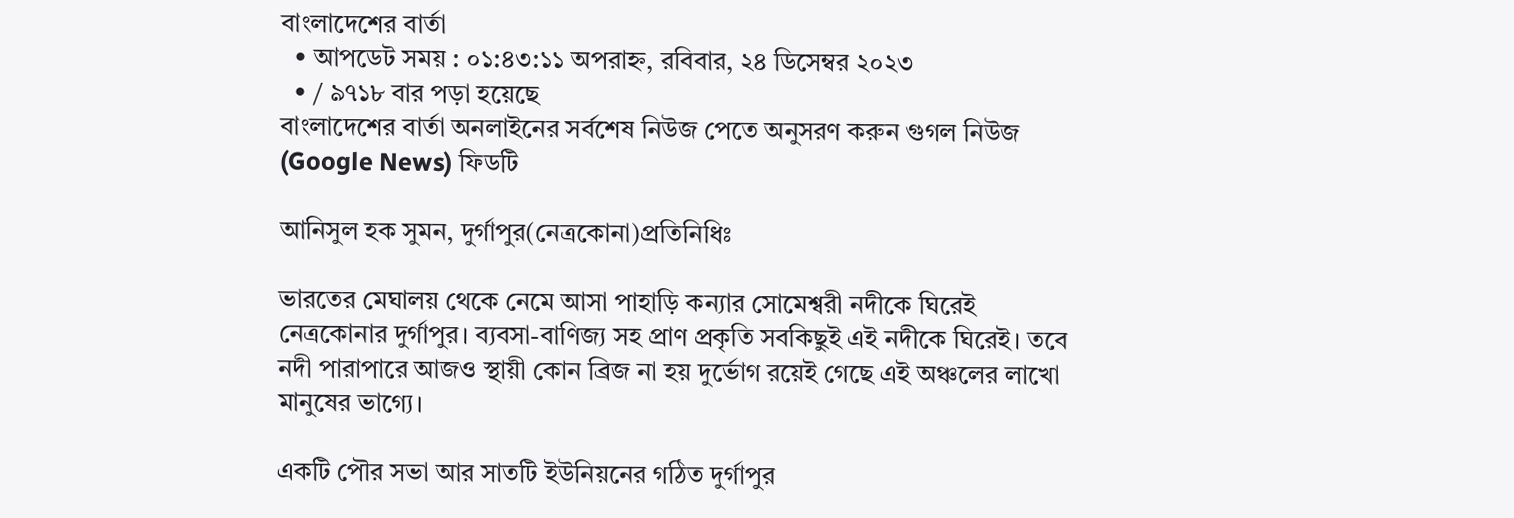বাংলাদেশের বার্তা
  • আপডেট সময় : ০১:৪৩:১১ অপরাহ্ন, রবিবার, ২৪ ডিসেম্বর ২০২৩
  • / ৯৭১৮ বার পড়া হয়েছে
বাংলাদেশের বার্তা অনলাইনের সর্বশেষ নিউজ পেতে অনুসরণ করুন গুগল নিউজ (Google News) ফিডটি

আনিসুল হক সুমন, দুর্গাপুর(নেত্রকোনা)প্রতিনিধিঃ

ভারতের মেঘালয় থেকে নেমে আসা পাহাড়ি কন্যার সোমেশ্বরী নদীকে ঘিরেই নেত্রকোনার দুর্গাপুর। ব্যবসা-বাণিজ্য সহ প্রাণ প্রকৃতি সবকিছুই এই নদীকে ঘিরেই। তবে নদী পারাপারে আজও স্থায়ী কোন ব্রিজ না হয় দুর্ভোগ রয়েই গেছে এই অঞ্চলের লাখো মানুষের ভাগ্যে।

একটি পৌর সভা আর সাতটি ইউনিয়নের গঠিত দুর্গাপুর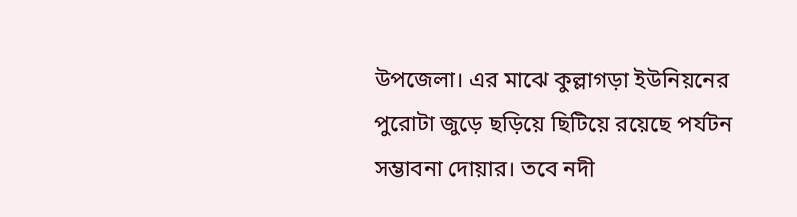উপজেলা। এর মাঝে কুল্লাগড়া ইউনিয়নের পুরোটা জুড়ে ছড়িয়ে ছিটিয়ে রয়েছে পর্যটন সম্ভাবনা দোয়ার। তবে নদী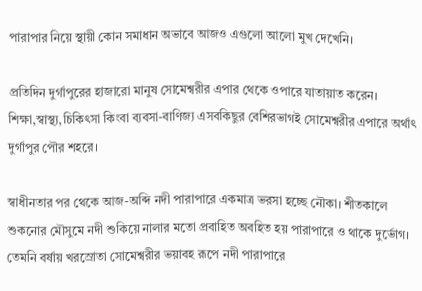পারাপার নিয়ে স্থায়ী কোন সমাধান অভাবে আজও এগুলো আলো মুখ দেখেনি।

প্রতিদিন দুর্গাপুরের হাজারো মানুষ সোমেশ্বরীর এপার থেকে ওপারে যাতায়াত করেন। শিক্ষা,স্বাস্থ্য,চিকিৎসা কিংবা ব্যবসা-বাণিজ্য এসবকিছুর বেশিরভাগই সোমেশ্বরীর এপারে অর্থাৎ দুর্গাপুর পৌর শহরে।

স্বাধীনতার পর থেকে আজ-অব্দি নদী পারাপারে একমাত্র ভরসা হচ্ছে নৌকা। শীতকালে শুকনোর মৌসুমে নদী শুকিয়ে নালার মতো প্রবাহিত অবহিত হয় পারাপারে ও থাকে দুর্ভোগ। তেমনি বর্ষায় খরস্রোতা সোমেশ্বরীর ভয়াবহ রূপে নদী পারাপারে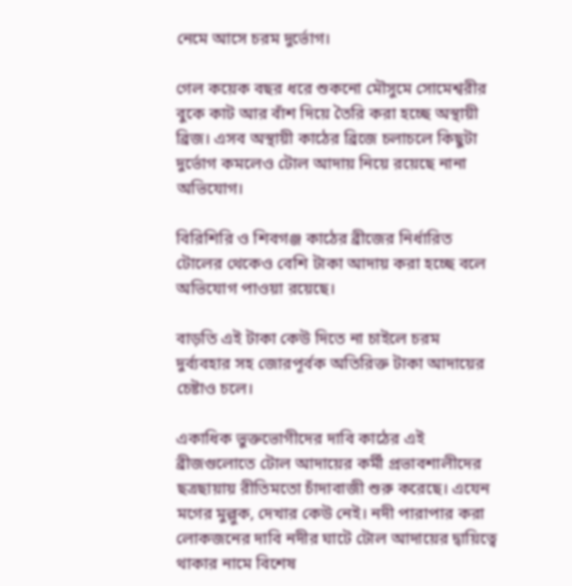নেমে আসে চরম দুর্ভোগ।

গেল কয়েক বছর ধরে শুকনো মৌসুমে সোমেশ্বরীর বুকে কাট আর বাঁশ দিয়ে তৈরি করা হচ্ছে অস্থায়ী ব্রিজ। এসব অস্থায়ী কাঠের ব্রিজে চলাচলে কিছুটা দুর্ভোগ কমলেও টোল আদায় নিয়ে রয়েছে নানা অভিযোগ।

বিরিশিরি ও শিবগঞ্জ কাঠের ব্রীজের নির্ধারিত টোলের থেকেও বেশি টাকা আদায় করা হচ্ছে বলে অভিযোগ পাওয়া রয়েছে।

বাড়তি এই টাকা কেউ দিতে না চাইলে চরম দুর্ব্যবহার সহ জোরপূর্বক অতিরিক্ত টাকা আদায়ের চেষ্টাও চলে।

একাধিক ভুক্তভোগীদের দাবি কাঠের এই ব্রীজগুলোতে টোল আদায়ের কর্মী প্রভাবশালীদের ছত্রছায়ায় রীতিমতো চাঁদাবাজী শুরু করেছে। এযেন মগের মুল্লুক, দেখার কেউ নেই। নদী পারাপার করা লোকজনের দাবি নদীর ঘাটে টোল আদায়ের দ্বায়িত্বে থাকার নামে বিশেষ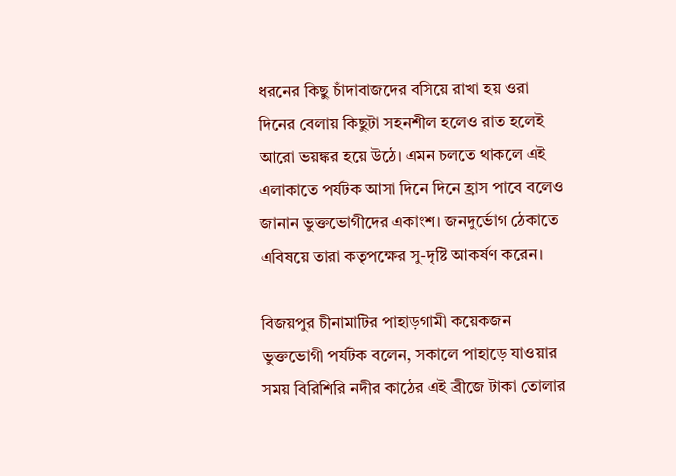ধরনের কিছু চাঁদাবাজদের বসিয়ে রাখা হয় ওরা দিনের বেলায় কিছুটা সহনশীল হলেও রাত হলেই আরো ভয়ঙ্কর হয়ে উঠে। এমন চলতে থাকলে এই এলাকাতে পর্যটক আসা দিনে দিনে হ্রাস পাবে বলেও জানান ভুক্তভোগীদের একাংশ। জনদুর্ভোগ ঠেকাতে এবিষয়ে তারা কতৃপক্ষের সু-দৃষ্টি আকর্ষণ করেন।

বিজয়পুর চীনামাটির পাহাড়গামী কয়েকজন ভুক্তভোগী পর্যটক বলেন, সকালে পাহাড়ে যাওয়ার সময় বিরিশিরি নদীর কাঠের এই ব্রীজে টাকা তোলার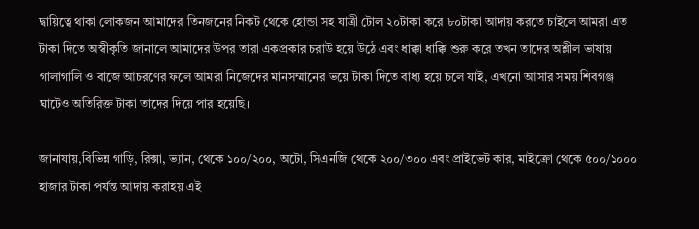দ্বায়িত্বে থাকা লোকজন আমাদের তিনজনের নিকট থেকে হোন্ডা সহ যাত্রী টোল ২০টাকা করে ৮০টাকা আদায় করতে চাইলে আমরা এত টাকা দিতে অস্বীকৃতি জানালে আমাদের উপর তারা একপ্রকার চরাউ হয়ে উঠে এবং ধাক্কা ধাক্কি শুরু করে তখন তাদের অশ্লীল ভাষায় গালাগালি ও বাজে আচরণের ফলে আমরা নিজেদের মানসম্মানের ভয়ে টাকা দিতে বাধ্য হয়ে চলে যাই, এখনো আসার সময় শিবগঞ্জ ঘাটেও অতিরিক্ত টাকা তাদের দিয়ে পার হয়েছি।

জানাযায়,বিভিন্ন গাড়ি, রিক্সা, ভ্যান, থেকে ১০০/২০০, অটো, সিএনজি থেকে ২০০/৩০০ এবং প্রাইভেট কার, মাইক্রো থেকে ৫০০/১০০০ হাজার টাকা পর্যন্ত আদায় করাহয় এই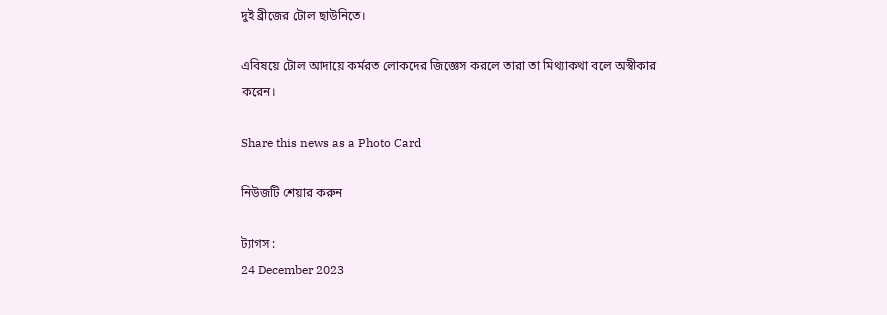দুই ব্রীজের টোল ছাউনিতে।

এবিষয়ে টোল আদায়ে কর্মরত লোকদের জিজ্ঞেস করলে তারা তা মিথ্যাকথা বলে অস্বীকার করেন।

Share this news as a Photo Card

নিউজটি শেয়ার করুন

ট্যাগস :
24 December 2023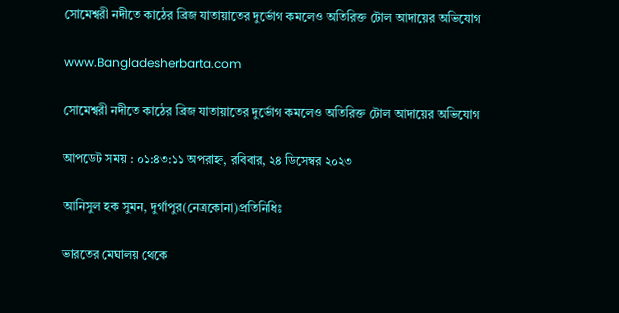সোমেশ্বরী নদীতে কাঠের ব্রিজ যাতায়াতের দুর্ভোগ কমলেও অতিরিক্ত টোল আদায়ের অভিযোগ

www.Bangladesherbarta.com

সোমেশ্বরী নদীতে কাঠের ব্রিজ যাতায়াতের দুর্ভোগ কমলেও অতিরিক্ত টোল আদায়ের অভিযোগ

আপডেট সময় : ০১:৪৩:১১ অপরাহ্ন, রবিবার, ২৪ ডিসেম্বর ২০২৩

আনিসুল হক সুমন, দুর্গাপুর(নেত্রকোনা)প্রতিনিধিঃ

ভারতের মেঘালয় থেকে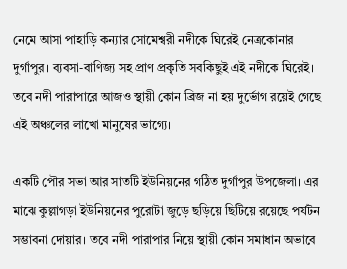নেমে আসা পাহাড়ি কন্যার সোমেশ্বরী নদীকে ঘিরেই নেত্রকোনার দুর্গাপুর। ব্যবসা-বাণিজ্য সহ প্রাণ প্রকৃতি সবকিছুই এই নদীকে ঘিরেই। তবে নদী পারাপারে আজও স্থায়ী কোন ব্রিজ না হয় দুর্ভোগ রয়েই গেছে এই অঞ্চলের লাখো মানুষের ভাগ্যে।

একটি পৌর সভা আর সাতটি ইউনিয়নের গঠিত দুর্গাপুর উপজেলা। এর মাঝে কুল্লাগড়া ইউনিয়নের পুরোটা জুড়ে ছড়িয়ে ছিটিয়ে রয়েছে পর্যটন সম্ভাবনা দোয়ার। তবে নদী পারাপার নিয়ে স্থায়ী কোন সমাধান অভাবে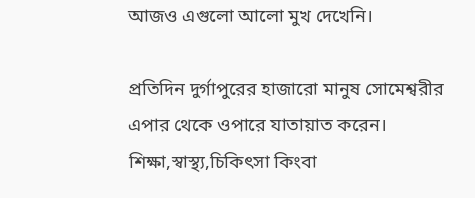আজও এগুলো আলো মুখ দেখেনি।

প্রতিদিন দুর্গাপুরের হাজারো মানুষ সোমেশ্বরীর এপার থেকে ওপারে যাতায়াত করেন। শিক্ষা,স্বাস্থ্য,চিকিৎসা কিংবা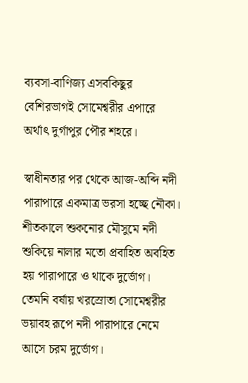ব্যবসা-বাণিজ্য এসবকিছুর বেশিরভাগই সোমেশ্বরীর এপারে অর্থাৎ দুর্গাপুর পৌর শহরে।

স্বাধীনতার পর থেকে আজ-অব্দি নদী পারাপারে একমাত্র ভরসা হচ্ছে নৌকা। শীতকালে শুকনোর মৌসুমে নদী শুকিয়ে নালার মতো প্রবাহিত অবহিত হয় পারাপারে ও থাকে দুর্ভোগ। তেমনি বর্ষায় খরস্রোতা সোমেশ্বরীর ভয়াবহ রূপে নদী পারাপারে নেমে আসে চরম দুর্ভোগ।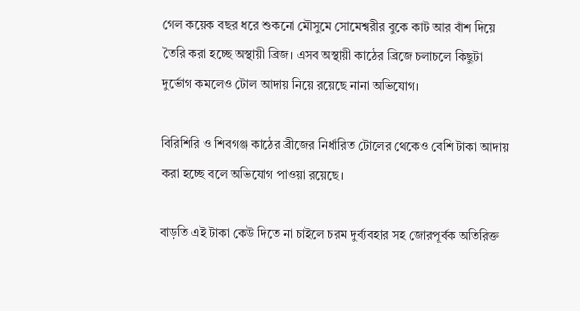গেল কয়েক বছর ধরে শুকনো মৌসুমে সোমেশ্বরীর বুকে কাট আর বাঁশ দিয়ে তৈরি করা হচ্ছে অস্থায়ী ব্রিজ। এসব অস্থায়ী কাঠের ব্রিজে চলাচলে কিছুটা দুর্ভোগ কমলেও টোল আদায় নিয়ে রয়েছে নানা অভিযোগ।

বিরিশিরি ও শিবগঞ্জ কাঠের ব্রীজের নির্ধারিত টোলের থেকেও বেশি টাকা আদায় করা হচ্ছে বলে অভিযোগ পাওয়া রয়েছে।

বাড়তি এই টাকা কেউ দিতে না চাইলে চরম দুর্ব্যবহার সহ জোরপূর্বক অতিরিক্ত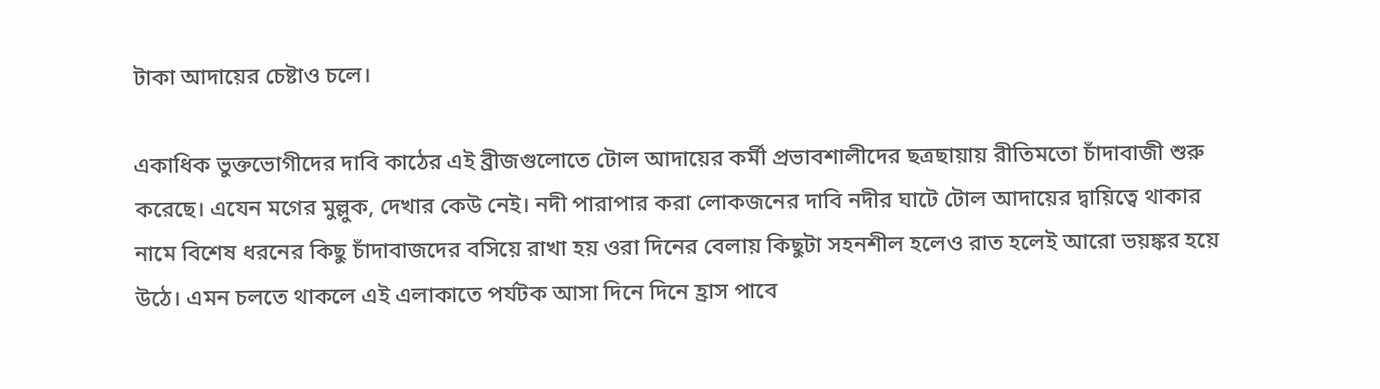টাকা আদায়ের চেষ্টাও চলে।

একাধিক ভুক্তভোগীদের দাবি কাঠের এই ব্রীজগুলোতে টোল আদায়ের কর্মী প্রভাবশালীদের ছত্রছায়ায় রীতিমতো চাঁদাবাজী শুরু করেছে। এযেন মগের মুল্লুক, দেখার কেউ নেই। নদী পারাপার করা লোকজনের দাবি নদীর ঘাটে টোল আদায়ের দ্বায়িত্বে থাকার নামে বিশেষ ধরনের কিছু চাঁদাবাজদের বসিয়ে রাখা হয় ওরা দিনের বেলায় কিছুটা সহনশীল হলেও রাত হলেই আরো ভয়ঙ্কর হয়ে উঠে। এমন চলতে থাকলে এই এলাকাতে পর্যটক আসা দিনে দিনে হ্রাস পাবে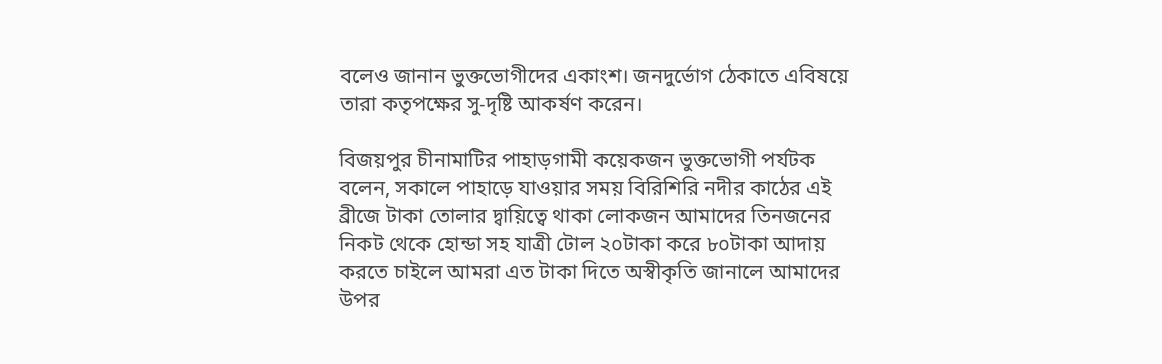বলেও জানান ভুক্তভোগীদের একাংশ। জনদুর্ভোগ ঠেকাতে এবিষয়ে তারা কতৃপক্ষের সু-দৃষ্টি আকর্ষণ করেন।

বিজয়পুর চীনামাটির পাহাড়গামী কয়েকজন ভুক্তভোগী পর্যটক বলেন, সকালে পাহাড়ে যাওয়ার সময় বিরিশিরি নদীর কাঠের এই ব্রীজে টাকা তোলার দ্বায়িত্বে থাকা লোকজন আমাদের তিনজনের নিকট থেকে হোন্ডা সহ যাত্রী টোল ২০টাকা করে ৮০টাকা আদায় করতে চাইলে আমরা এত টাকা দিতে অস্বীকৃতি জানালে আমাদের উপর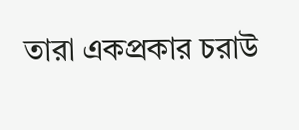তারা একপ্রকার চরাউ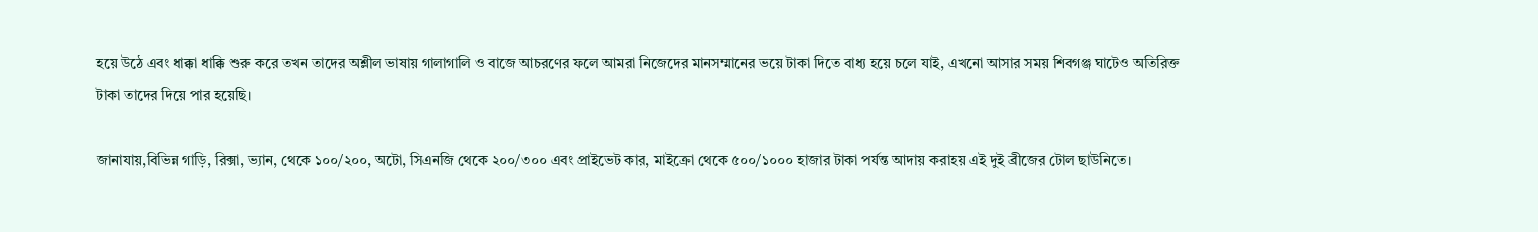হয়ে উঠে এবং ধাক্কা ধাক্কি শুরু করে তখন তাদের অশ্লীল ভাষায় গালাগালি ও বাজে আচরণের ফলে আমরা নিজেদের মানসম্মানের ভয়ে টাকা দিতে বাধ্য হয়ে চলে যাই, এখনো আসার সময় শিবগঞ্জ ঘাটেও অতিরিক্ত টাকা তাদের দিয়ে পার হয়েছি।

জানাযায়,বিভিন্ন গাড়ি, রিক্সা, ভ্যান, থেকে ১০০/২০০, অটো, সিএনজি থেকে ২০০/৩০০ এবং প্রাইভেট কার, মাইক্রো থেকে ৫০০/১০০০ হাজার টাকা পর্যন্ত আদায় করাহয় এই দুই ব্রীজের টোল ছাউনিতে।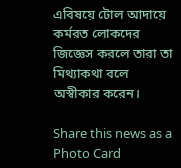এবিষয়ে টোল আদায়ে কর্মরত লোকদের জিজ্ঞেস করলে তারা তা মিথ্যাকথা বলে অস্বীকার করেন।

Share this news as a Photo Card